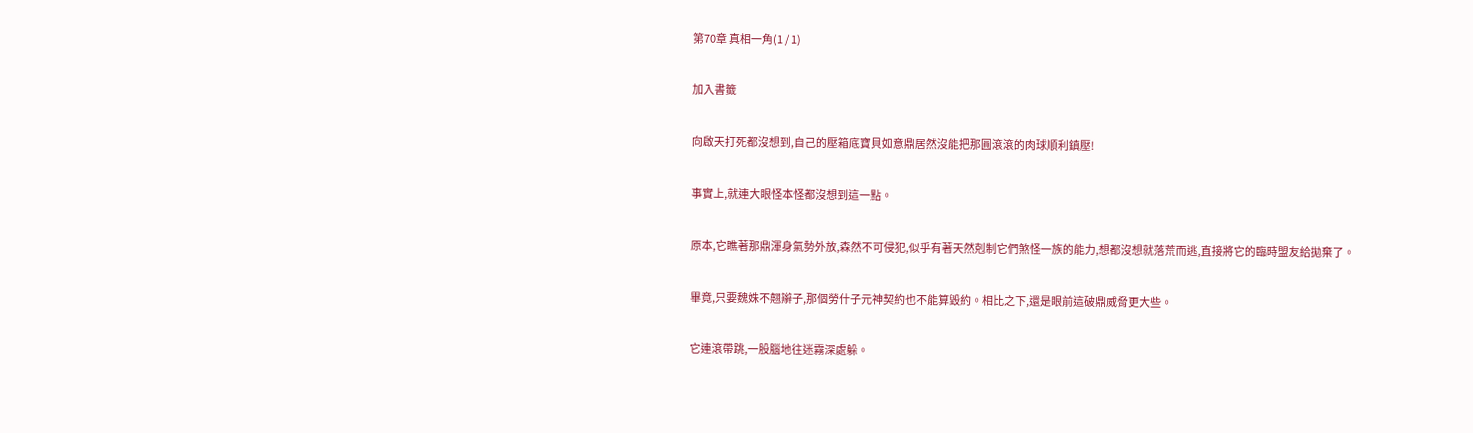第70章 真相一角(1 / 1)

加入書籤

向啟天打死都沒想到,自己的壓箱底寶貝如意鼎居然沒能把那圓滾滾的肉球順利鎮壓!

事實上,就連大眼怪本怪都沒想到這一點。

原本,它瞧著那鼎渾身氣勢外放,森然不可侵犯,似乎有著天然剋制它們煞怪一族的能力,想都沒想就落荒而逃,直接將它的臨時盟友給拋棄了。

畢竟,只要魏姝不翹辮子,那個勞什子元神契約也不能算毀約。相比之下,還是眼前這破鼎威脅更大些。

它連滾帶跳,一股腦地往迷霧深處躲。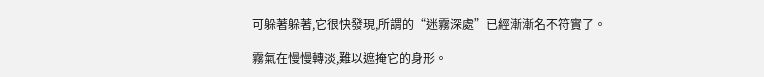可躲著躲著,它很快發現,所謂的“迷霧深處”已經漸漸名不符實了。

霧氣在慢慢轉淡,難以遮掩它的身形。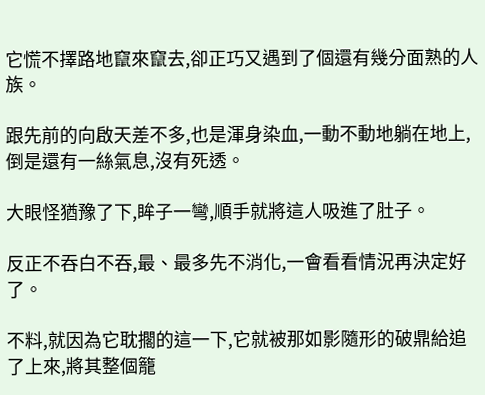它慌不擇路地竄來竄去,卻正巧又遇到了個還有幾分面熟的人族。

跟先前的向啟天差不多,也是渾身染血,一動不動地躺在地上,倒是還有一絲氣息,沒有死透。

大眼怪猶豫了下,眸子一彎,順手就將這人吸進了肚子。

反正不吞白不吞,最、最多先不消化,一會看看情況再決定好了。

不料,就因為它耽擱的這一下,它就被那如影隨形的破鼎給追了上來,將其整個籠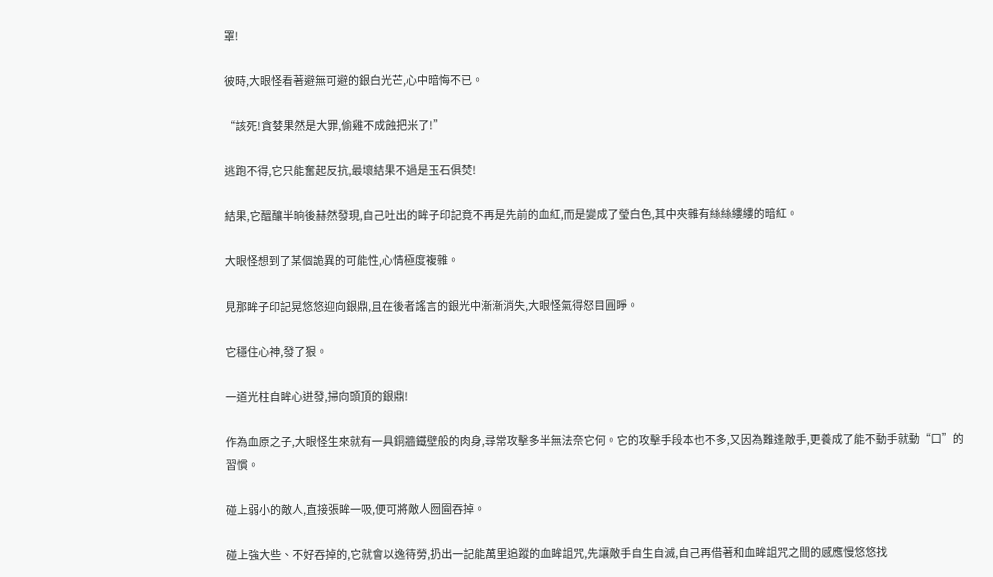罩!

彼時,大眼怪看著避無可避的銀白光芒,心中暗悔不已。

“該死!貪婪果然是大罪,偷雞不成蝕把米了!”

逃跑不得,它只能奮起反抗,最壞結果不過是玉石俱焚!

結果,它醞釀半晌後赫然發現,自己吐出的眸子印記竟不再是先前的血紅,而是變成了瑩白色,其中夾雜有絲絲縷縷的暗紅。

大眼怪想到了某個詭異的可能性,心情極度複雜。

見那眸子印記晃悠悠迎向銀鼎,且在後者謠言的銀光中漸漸消失,大眼怪氣得怒目圓睜。

它穩住心神,發了狠。

一道光柱自眸心迸發,掃向頭頂的銀鼎!

作為血原之子,大眼怪生來就有一具銅牆鐵壁般的肉身,尋常攻擊多半無法奈它何。它的攻擊手段本也不多,又因為難逢敵手,更養成了能不動手就動“口”的習慣。

碰上弱小的敵人,直接張眸一吸,便可將敵人囫圇吞掉。

碰上強大些、不好吞掉的,它就會以逸待勞,扔出一記能萬里追蹤的血眸詛咒,先讓敵手自生自滅,自己再借著和血眸詛咒之間的感應慢悠悠找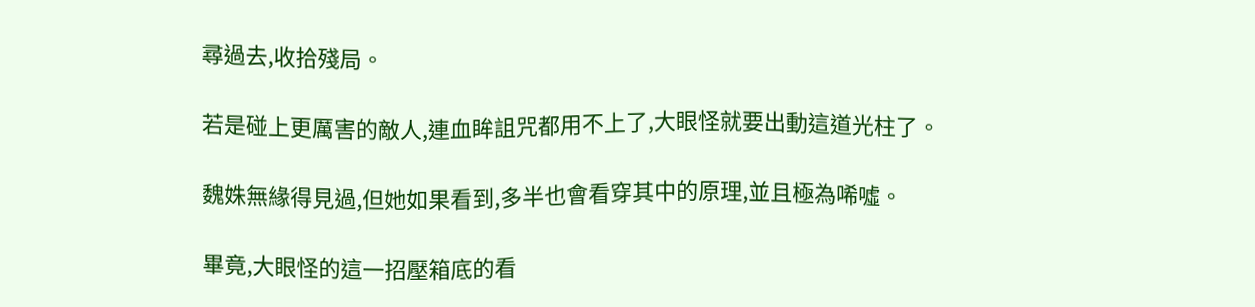尋過去,收拾殘局。

若是碰上更厲害的敵人,連血眸詛咒都用不上了,大眼怪就要出動這道光柱了。

魏姝無緣得見過,但她如果看到,多半也會看穿其中的原理,並且極為唏噓。

畢竟,大眼怪的這一招壓箱底的看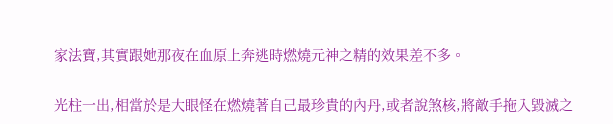家法寶,其實跟她那夜在血原上奔逃時燃燒元神之精的效果差不多。

光柱一出,相當於是大眼怪在燃燒著自己最珍貴的內丹,或者說煞核,將敵手拖入毀滅之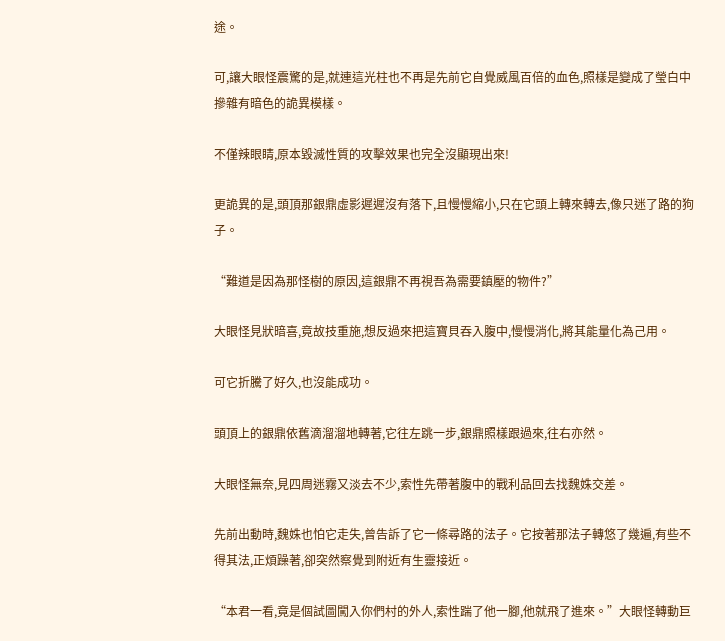途。

可,讓大眼怪震驚的是,就連這光柱也不再是先前它自覺威風百倍的血色,照樣是變成了瑩白中摻雜有暗色的詭異模樣。

不僅辣眼睛,原本毀滅性質的攻擊效果也完全沒顯現出來!

更詭異的是,頭頂那銀鼎虛影遲遲沒有落下,且慢慢縮小,只在它頭上轉來轉去,像只迷了路的狗子。

“難道是因為那怪樹的原因,這銀鼎不再視吾為需要鎮壓的物件?”

大眼怪見狀暗喜,竟故技重施,想反過來把這寶貝吞入腹中,慢慢消化,將其能量化為己用。

可它折騰了好久,也沒能成功。

頭頂上的銀鼎依舊滴溜溜地轉著,它往左跳一步,銀鼎照樣跟過來,往右亦然。

大眼怪無奈,見四周迷霧又淡去不少,索性先帶著腹中的戰利品回去找魏姝交差。

先前出動時,魏姝也怕它走失,曾告訴了它一條尋路的法子。它按著那法子轉悠了幾遍,有些不得其法,正煩躁著,卻突然察覺到附近有生靈接近。

“本君一看,竟是個試圖闖入你們村的外人,索性踹了他一腳,他就飛了進來。”大眼怪轉動巨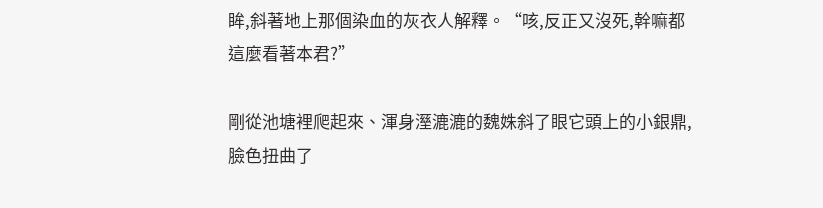眸,斜著地上那個染血的灰衣人解釋。“咳,反正又沒死,幹嘛都這麼看著本君?”

剛從池塘裡爬起來、渾身溼漉漉的魏姝斜了眼它頭上的小銀鼎,臉色扭曲了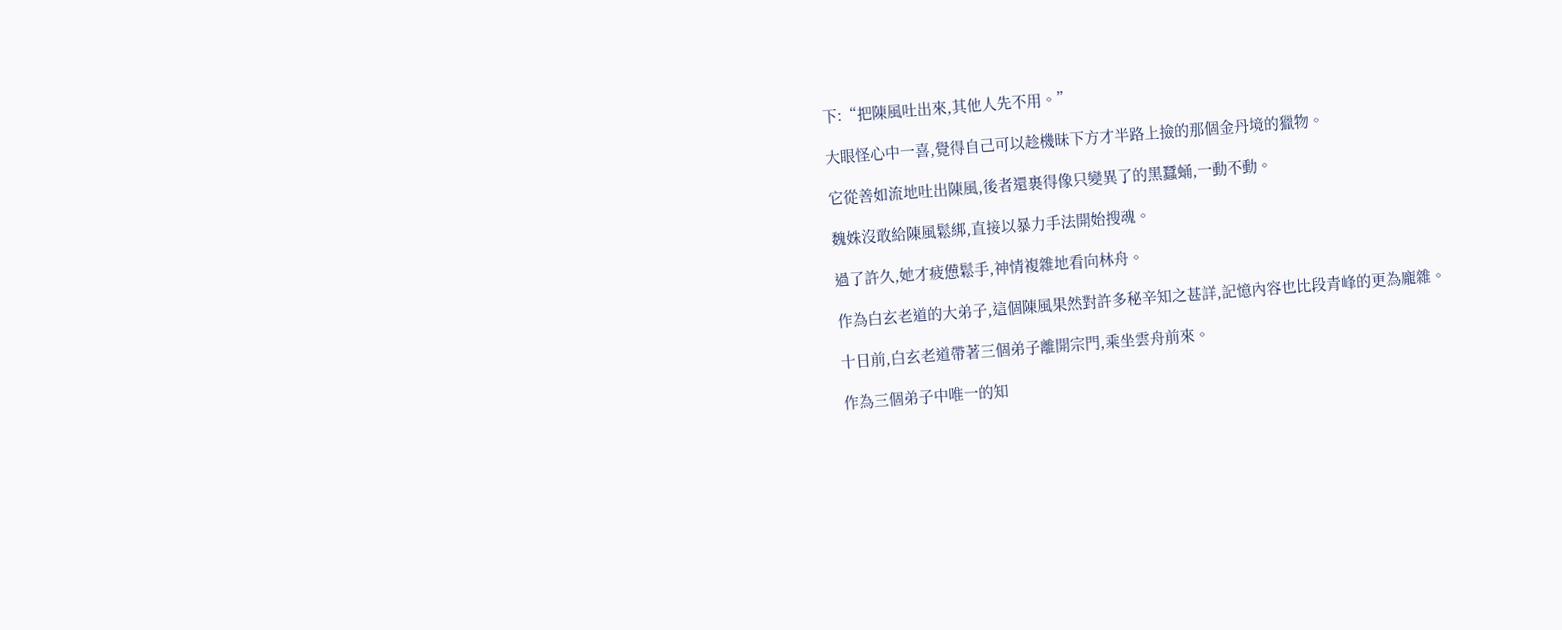下:“把陳風吐出來,其他人先不用。”

大眼怪心中一喜,覺得自己可以趁機昧下方才半路上撿的那個金丹境的獵物。

它從善如流地吐出陳風,後者還裹得像只變異了的黑蠶蛹,一動不動。

魏姝沒敢給陳風鬆綁,直接以暴力手法開始搜魂。

過了許久,她才疲憊鬆手,神情複雜地看向林舟。

作為白玄老道的大弟子,這個陳風果然對許多秘辛知之甚詳,記憶內容也比段青峰的更為龐雜。

十日前,白玄老道帶著三個弟子離開宗門,乘坐雲舟前來。

作為三個弟子中唯一的知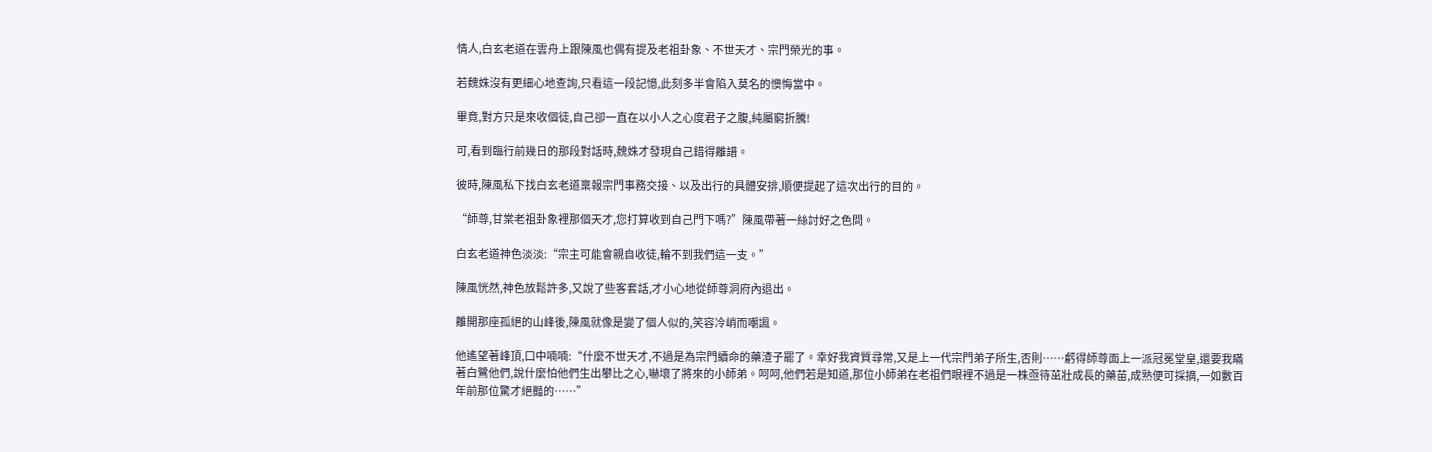情人,白玄老道在雲舟上跟陳風也偶有提及老祖卦象、不世天才、宗門榮光的事。

若魏姝沒有更細心地查詢,只看這一段記憶,此刻多半會陷入莫名的懊悔當中。

畢竟,對方只是來收個徒,自己卻一直在以小人之心度君子之腹,純屬窮折騰!

可,看到臨行前幾日的那段對話時,魏姝才發現自己錯得離譜。

彼時,陳風私下找白玄老道稟報宗門事務交接、以及出行的具體安排,順便提起了這次出行的目的。

“師尊,甘棠老祖卦象裡那個天才,您打算收到自己門下嗎?”陳風帶著一絲討好之色問。

白玄老道神色淡淡:“宗主可能會親自收徒,輪不到我們這一支。”

陳風恍然,神色放鬆許多,又說了些客套話,才小心地從師尊洞府內退出。

離開那座孤絕的山峰後,陳風就像是變了個人似的,笑容冷峭而嘲諷。

他遙望著峰頂,口中喃喃:“什麼不世天才,不過是為宗門續命的藥渣子罷了。幸好我資質尋常,又是上一代宗門弟子所生,否則……虧得師尊面上一派冠冕堂皇,還要我瞞著白鷺他們,說什麼怕他們生出攀比之心,嚇壞了將來的小師弟。呵呵,他們若是知道,那位小師弟在老祖們眼裡不過是一株亟待茁壯成長的藥苗,成熟便可採摘,一如數百年前那位驚才絕豔的……”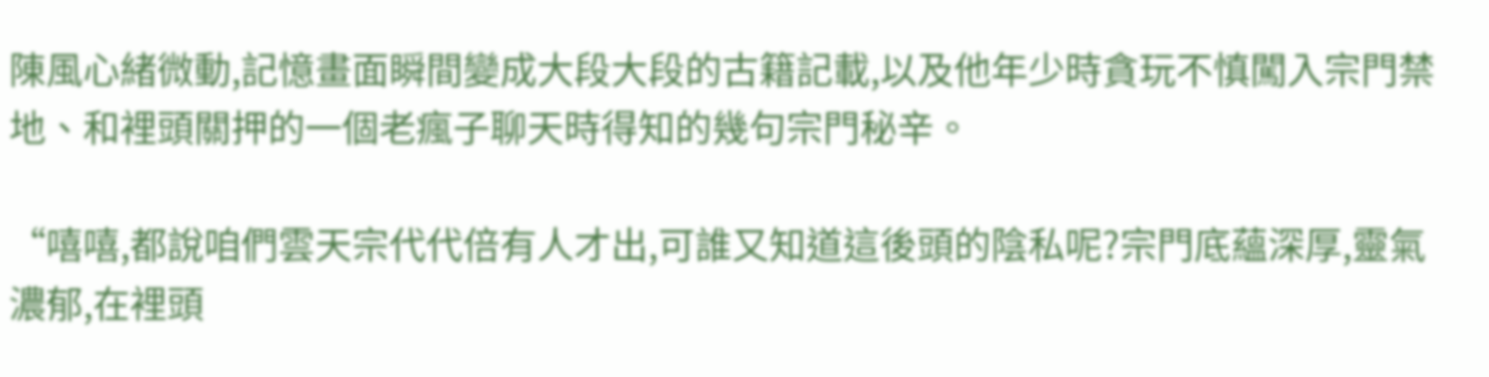陳風心緒微動,記憶畫面瞬間變成大段大段的古籍記載,以及他年少時貪玩不慎闖入宗門禁地、和裡頭關押的一個老瘋子聊天時得知的幾句宗門秘辛。

“嘻嘻,都說咱們雲天宗代代倍有人才出,可誰又知道這後頭的陰私呢?宗門底蘊深厚,靈氣濃郁,在裡頭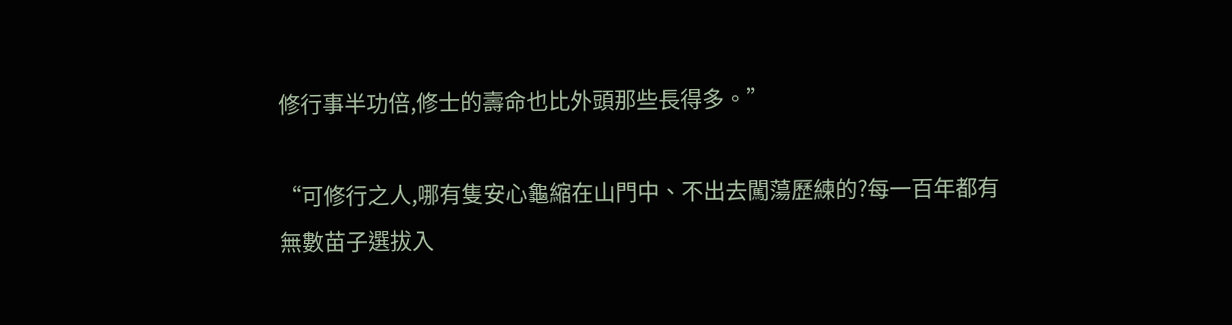修行事半功倍,修士的壽命也比外頭那些長得多。”

“可修行之人,哪有隻安心龜縮在山門中、不出去闖蕩歷練的?每一百年都有無數苗子選拔入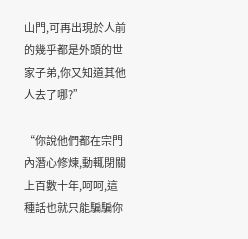山門,可再出現於人前的幾乎都是外頭的世家子弟,你又知道其他人去了哪?”

“你說他們都在宗門內潛心修煉,動輒閉關上百數十年,呵呵,這種話也就只能騙騙你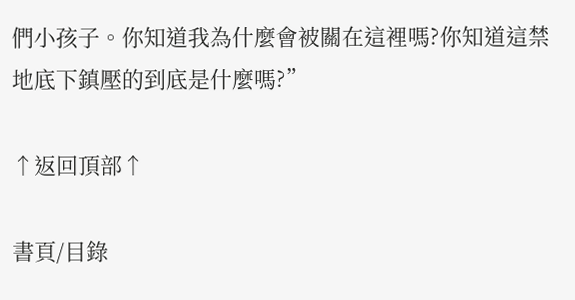們小孩子。你知道我為什麼會被關在這裡嗎?你知道這禁地底下鎮壓的到底是什麼嗎?”

↑返回頂部↑

書頁/目錄